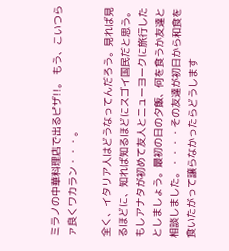ミラノの中華料理店で出るピザ!!。 もう、こいつらァ良くワカラン・・・。

全く、イタリア人はどうなってんだろう。見れば見るほどに、知れば知るほどにスゴイ国民だと思う。もしアナタが初めて友人とニューヨークに旅行したとしましょう。最初の日の夕飯、何を食うか友達と相談しました。・・・・その友達が初日から和食を食いたがって譲らなかったらどうします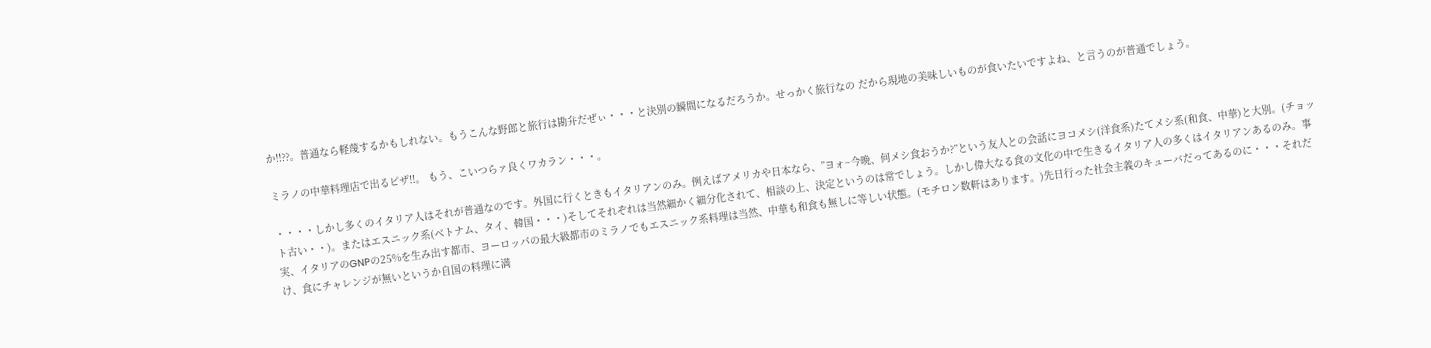か!!??。普通なら軽蔑するかもしれない。もうこんな野郎と旅行は勘弁だぜぃ・・・と決別の瞬間になるだろうか。せっかく旅行なの だから現地の美味しいものが食いたいですよね、と言うのが普通でしょう。

ミラノの中華料理店で出るピザ!!。 もう、こいつらァ良くワカラン・・・。

・・・・しかし多くのイタリア人はそれが普通なのです。外国に行くときもイタリアンのみ。例えばアメリカや日本なら、”ヨォ~今晩、何メシ食おうか?”という友人との会話にヨコメシ(洋食系)たてメシ系(和食、中華)と大別。(チョット古い・・)。またはエスニック系(ベトナム、タイ、韓国・・・)そしてそれぞれは当然細かく細分化されて、相談の上、決定というのは常でしょう。しかし偉大なる食の文化の中で生きるイタリア人の多くはイタリアンあるのみ。事実、イタリアのGNPの25%を生み出す都市、ヨーロッパの最大級都市のミラノでもエスニック系料理は当然、中華も和食も無しに等しい状態。(モチロン数軒はあります。)先日行った社会主義のキューバだってあるのに・・・それだけ、食にチャレンジが無いというか自国の料理に満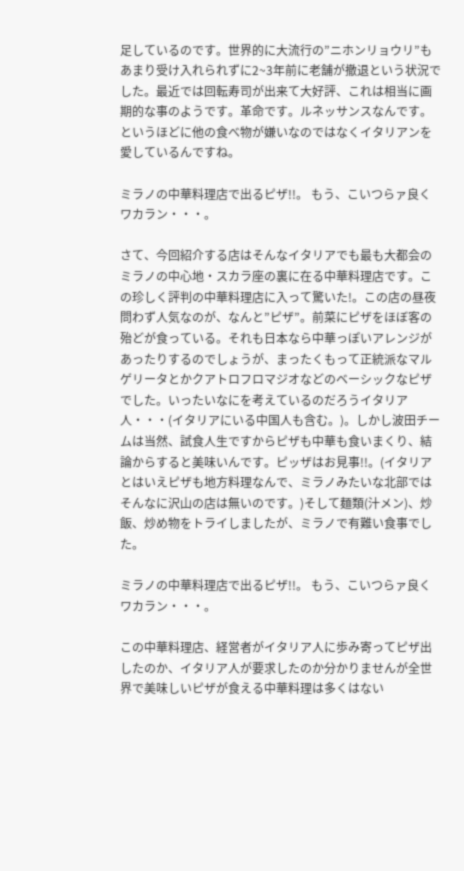足しているのです。世界的に大流行の”ニホンリョウリ”もあまり受け入れられずに2~3年前に老舗が撤退という状況でした。最近では回転寿司が出来て大好評、これは相当に画期的な事のようです。革命です。ルネッサンスなんです。というほどに他の食べ物が嫌いなのではなくイタリアンを愛しているんですね。

ミラノの中華料理店で出るピザ!!。 もう、こいつらァ良くワカラン・・・。

さて、今回紹介する店はそんなイタリアでも最も大都会のミラノの中心地・スカラ座の裏に在る中華料理店です。この珍しく評判の中華料理店に入って驚いた!。この店の昼夜問わず人気なのが、なんと”ピザ”。前菜にピザをほぼ客の殆どが食っている。それも日本なら中華っぽいアレンジがあったりするのでしょうが、まったくもって正統派なマルゲリータとかクアトロフロマジオなどのベーシックなピザでした。いったいなにを考えているのだろうイタリア人・・・(イタリアにいる中国人も含む。)。しかし波田チームは当然、試食人生ですからピザも中華も食いまくり、結論からすると美味いんです。ピッザはお見事!!。(イタリアとはいえピザも地方料理なんで、ミラノみたいな北部ではそんなに沢山の店は無いのです。)そして麺類(汁メン)、炒飯、炒め物をトライしましたが、ミラノで有難い食事でした。

ミラノの中華料理店で出るピザ!!。 もう、こいつらァ良くワカラン・・・。

この中華料理店、経営者がイタリア人に歩み寄ってピザ出したのか、イタリア人が要求したのか分かりませんが全世界で美味しいピザが食える中華料理は多くはない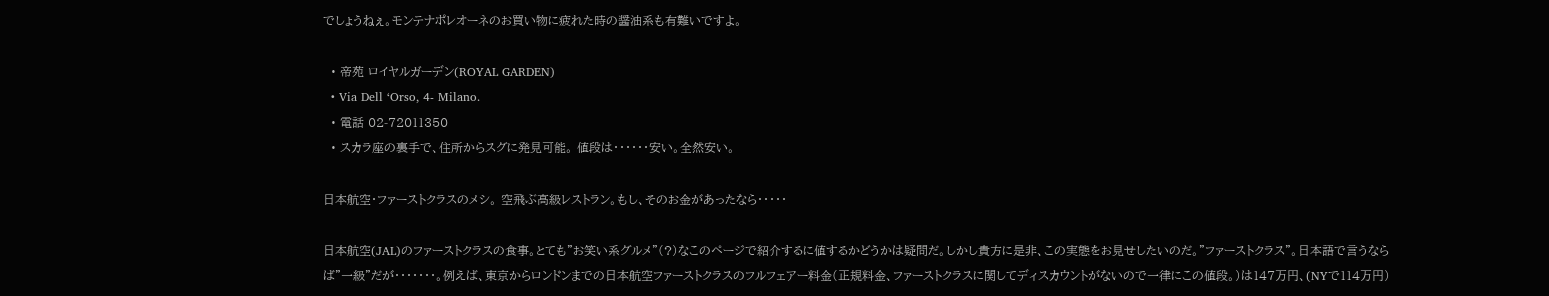でしょうねぇ。モンテナポレオーネのお買い物に疲れた時の醤油系も有難いですよ。

  • 帝苑 ロイヤルガーデン(ROYAL GARDEN)
  • Via Dell ‘Orso, 4- Milano.
  • 電話 02-72011350
  • スカラ座の裏手で、住所からスグに発見可能。 値段は・・・・・・安い。全然安い。

日本航空・ファーストクラスのメシ。 空飛ぶ高級レストラン。もし、そのお金があったなら・・・・・

日本航空(JAL)のファーストクラスの食事。とても”お笑い系グルメ”(?)なこのページで紹介するに値するかどうかは疑問だ。しかし貴方に是非、この実態をお見せしたいのだ。”ファーストクラス”。日本語で言うならば”一級”だが・・・・・・・。例えば、東京からロンドンまでの日本航空ファーストクラスのフルフェアー料金(正規料金、ファーストクラスに関してディスカウントがないので一律にこの値段。)は147万円、(NYで114万円)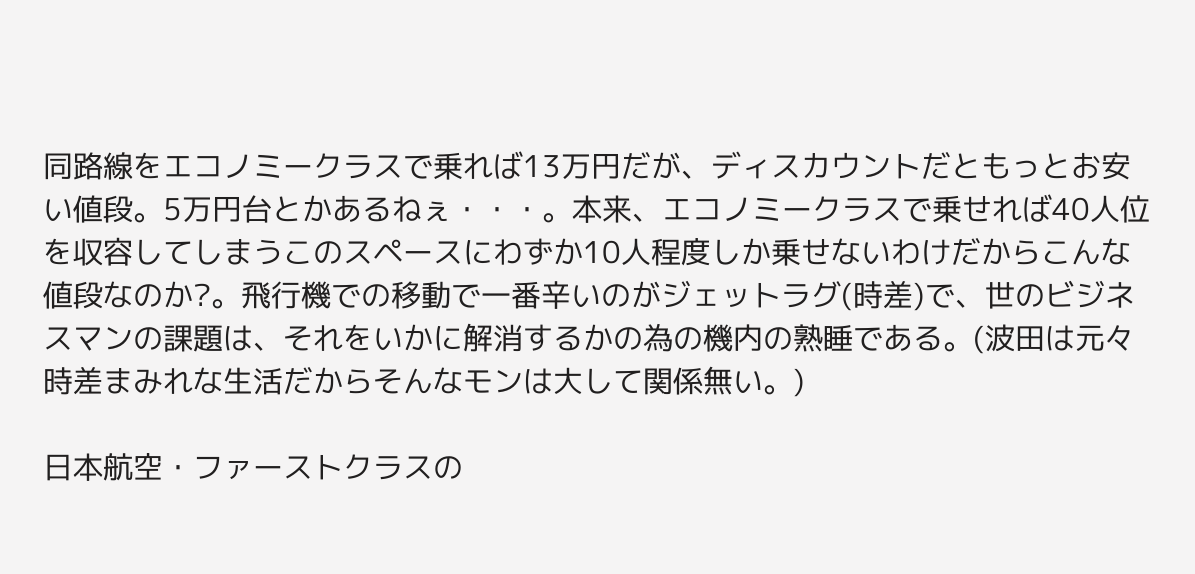同路線をエコノミークラスで乗れば13万円だが、ディスカウントだともっとお安い値段。5万円台とかあるねぇ・・・。本来、エコノミークラスで乗せれば40人位を収容してしまうこのスペースにわずか10人程度しか乗せないわけだからこんな値段なのか?。飛行機での移動で一番辛いのがジェットラグ(時差)で、世のビジネスマンの課題は、それをいかに解消するかの為の機内の熟睡である。(波田は元々時差まみれな生活だからそんなモンは大して関係無い。)

日本航空・ファーストクラスの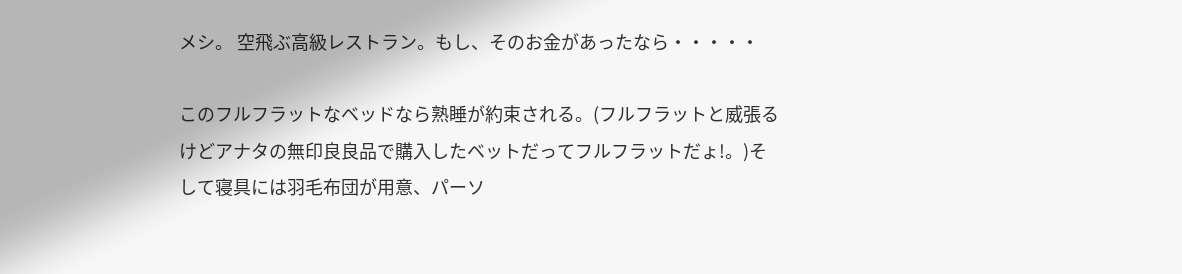メシ。 空飛ぶ高級レストラン。もし、そのお金があったなら・・・・・

このフルフラットなベッドなら熟睡が約束される。(フルフラットと威張るけどアナタの無印良良品で購入したベットだってフルフラットだょ!。)そして寝具には羽毛布団が用意、パーソ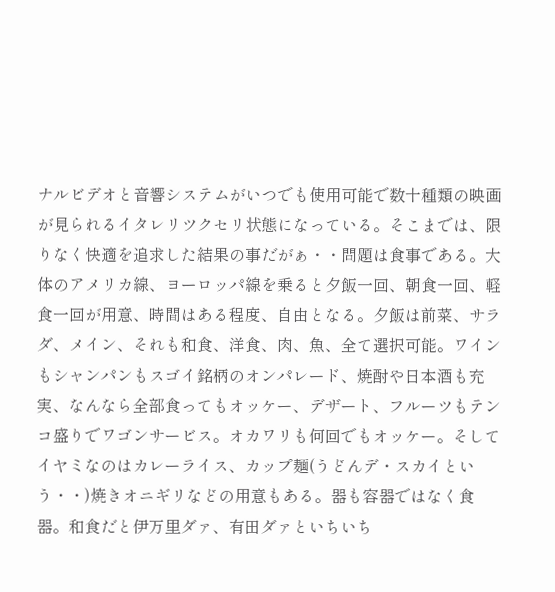ナルビデオと音響システムがいつでも使用可能で数十種類の映画が見られるイタレリツクセリ状態になっている。そこまでは、限りなく快適を追求した結果の事だがぁ・・問題は食事である。大体のアメリカ線、ヨーロッパ線を乗ると夕飯一回、朝食一回、軽食一回が用意、時間はある程度、自由となる。夕飯は前菜、サラダ、メイン、それも和食、洋食、肉、魚、全て選択可能。ワインもシャンパンもスゴイ銘柄のオンパレード、焼酎や日本酒も充実、なんなら全部食ってもオッケー、デザート、フルーツもテンコ盛りでワゴンサービス。オカワリも何回でもオッケー。そしてイヤミなのはカレーライス、カップ麺(うどんデ・スカイという・・)焼きオニギリなどの用意もある。器も容器ではなく食器。和食だと伊万里ダァ、有田ダァといちいち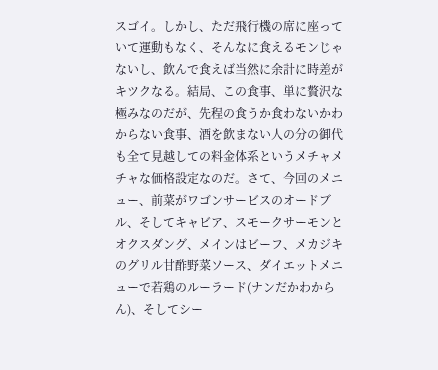スゴイ。しかし、ただ飛行機の席に座っていて運動もなく、そんなに食えるモンじゃないし、飲んで食えば当然に余計に時差がキツクなる。結局、この食事、単に贅沢な極みなのだが、先程の食うか食わないかわからない食事、酒を飲まない人の分の御代も全て見越しての料金体系というメチャメチャな価格設定なのだ。さて、今回のメニュー、前菜がワゴンサービスのオードブル、そしてキャビア、スモークサーモンとオクスダング、メインはビーフ、メカジキのグリル甘酢野菜ソース、ダイエットメニューで若鶏のルーラード(ナンだかわからん)、そしてシー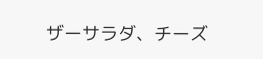ザーサラダ、チーズ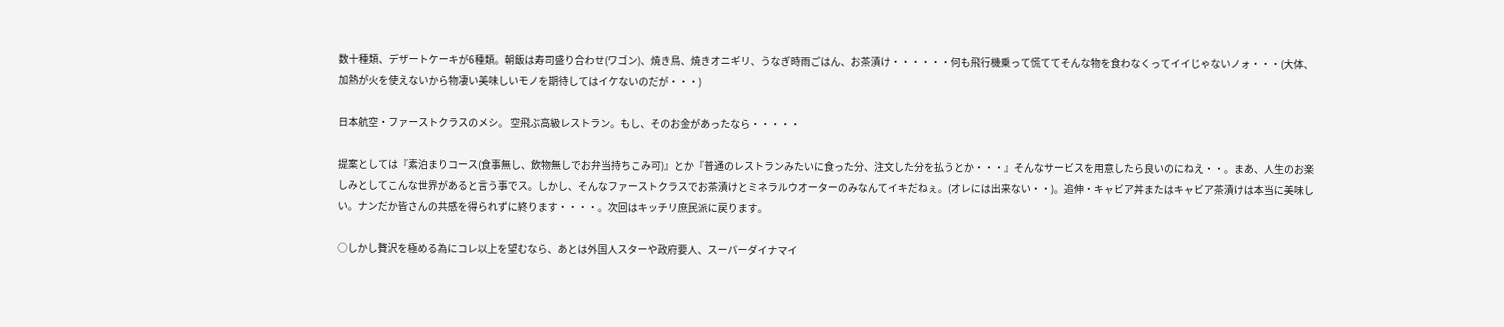数十種類、デザートケーキが6種類。朝飯は寿司盛り合わせ(ワゴン)、焼き鳥、焼きオニギリ、うなぎ時雨ごはん、お茶漬け・・・・・・何も飛行機乗って慌ててそんな物を食わなくってイイじゃないノォ・・・(大体、加熱が火を使えないから物凄い美味しいモノを期待してはイケないのだが・・・)

日本航空・ファーストクラスのメシ。 空飛ぶ高級レストラン。もし、そのお金があったなら・・・・・

提案としては『素泊まりコース(食事無し、飲物無しでお弁当持ちこみ可)』とか『普通のレストランみたいに食った分、注文した分を払うとか・・・』そんなサービスを用意したら良いのにねえ・・。まあ、人生のお楽しみとしてこんな世界があると言う事でス。しかし、そんなファーストクラスでお茶漬けとミネラルウオーターのみなんてイキだねぇ。(オレには出来ない・・)。追伸・キャビア丼またはキャビア茶漬けは本当に美味しい。ナンだか皆さんの共感を得られずに終ります・・・・。次回はキッチリ庶民派に戻ります。

○しかし贅沢を極める為にコレ以上を望むなら、あとは外国人スターや政府要人、スーパーダイナマイ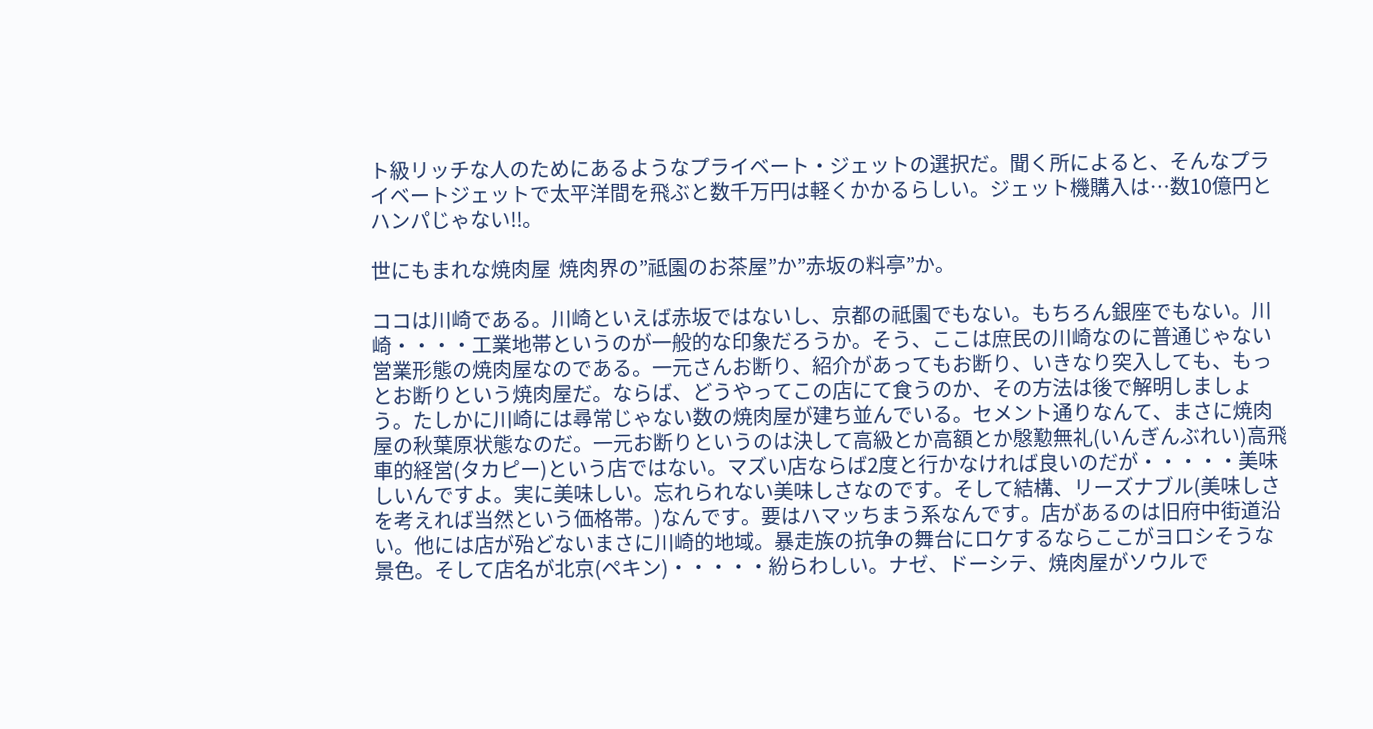ト級リッチな人のためにあるようなプライベート・ジェットの選択だ。聞く所によると、そんなプライベートジェットで太平洋間を飛ぶと数千万円は軽くかかるらしい。ジェット機購入は…数10億円とハンパじゃない!!。

世にもまれな焼肉屋  焼肉界の”祗園のお茶屋”か”赤坂の料亭”か。

ココは川崎である。川崎といえば赤坂ではないし、京都の祗園でもない。もちろん銀座でもない。川崎・・・・工業地帯というのが一般的な印象だろうか。そう、ここは庶民の川崎なのに普通じゃない営業形態の焼肉屋なのである。一元さんお断り、紹介があってもお断り、いきなり突入しても、もっとお断りという焼肉屋だ。ならば、どうやってこの店にて食うのか、その方法は後で解明しましょう。たしかに川崎には尋常じゃない数の焼肉屋が建ち並んでいる。セメント通りなんて、まさに焼肉屋の秋葉原状態なのだ。一元お断りというのは決して高級とか高額とか慇懃無礼(いんぎんぶれい)高飛車的経営(タカピー)という店ではない。マズい店ならば2度と行かなければ良いのだが・・・・・美味しいんですよ。実に美味しい。忘れられない美味しさなのです。そして結構、リーズナブル(美味しさを考えれば当然という価格帯。)なんです。要はハマッちまう系なんです。店があるのは旧府中街道沿い。他には店が殆どないまさに川崎的地域。暴走族の抗争の舞台にロケするならここがヨロシそうな景色。そして店名が北京(ペキン)・・・・・紛らわしい。ナゼ、ドーシテ、焼肉屋がソウルで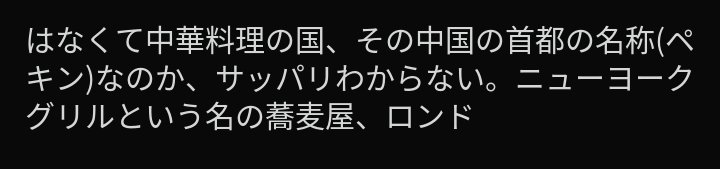はなくて中華料理の国、その中国の首都の名称(ペキン)なのか、サッパリわからない。ニューヨークグリルという名の蕎麦屋、ロンド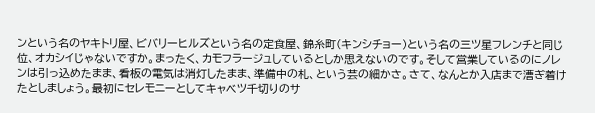ンという名のヤキトリ屋、ビバリーヒルズという名の定食屋、錦糸町(キンシチョー)という名の三ツ星フレンチと同じ位、オカシイじゃないですか。まったく、カモフラージュしているとしか思えないのです。そして営業しているのにノレンは引っ込めたまま、看板の電気は消灯したまま、準備中の札、という芸の細かさ。さて、なんとか入店まで漕ぎ着けたとしましょう。最初にセレモニーとしてキャベツ千切りのサ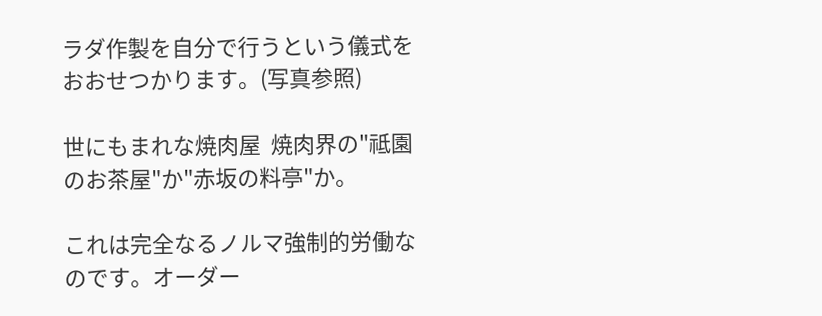ラダ作製を自分で行うという儀式をおおせつかります。(写真参照)

世にもまれな焼肉屋  焼肉界の"祗園のお茶屋"か"赤坂の料亭"か。

これは完全なるノルマ強制的労働なのです。オーダー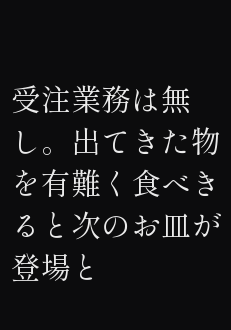受注業務は無し。出てきた物を有難く食べきると次のお皿が登場と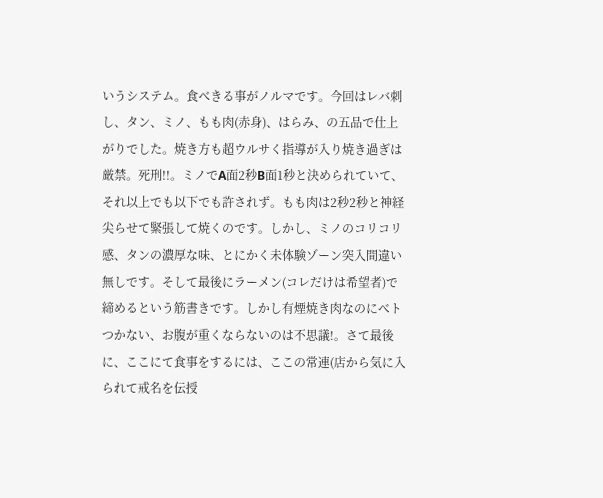いうシステム。食べきる事がノルマです。今回はレバ刺し、タン、ミノ、もも肉(赤身)、はらみ、の五品で仕上がりでした。焼き方も超ウルサく指導が入り焼き過ぎは厳禁。死刑!!。ミノでA面2秒B面1秒と決められていて、それ以上でも以下でも許されず。もも肉は2秒2秒と神経尖らせて緊張して焼くのです。しかし、ミノのコリコリ感、タンの濃厚な味、とにかく未体験ゾーン突入間違い無しです。そして最後にラーメン(コレだけは希望者)で締めるという筋書きです。しかし有煙焼き肉なのにべトつかない、お腹が重くならないのは不思議!。さて最後に、ここにて食事をするには、ここの常連(店から気に入られて戒名を伝授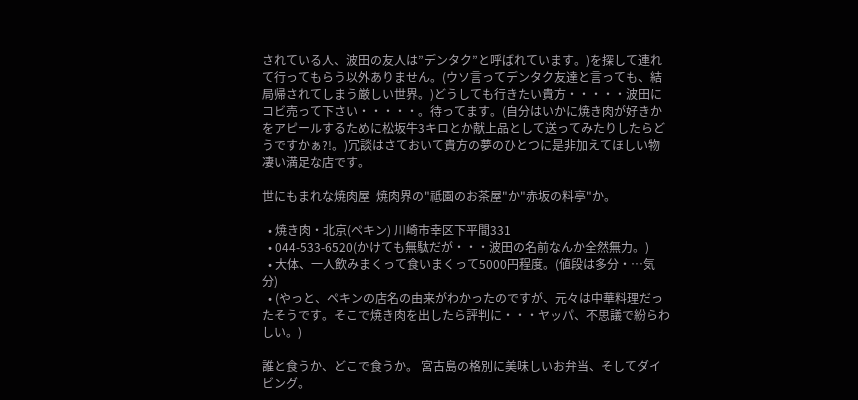されている人、波田の友人は”デンタク”と呼ばれています。)を探して連れて行ってもらう以外ありません。(ウソ言ってデンタク友達と言っても、結局帰されてしまう厳しい世界。)どうしても行きたい貴方・・・・・波田にコビ売って下さい・・・・・。待ってます。(自分はいかに焼き肉が好きかをアピールするために松坂牛3キロとか献上品として送ってみたりしたらどうですかぁ?!。)冗談はさておいて貴方の夢のひとつに是非加えてほしい物凄い満足な店です。

世にもまれな焼肉屋  焼肉界の"祗園のお茶屋"か"赤坂の料亭"か。

  • 焼き肉・北京(ペキン) 川崎市幸区下平間331
  • 044-533-6520(かけても無駄だが・・・波田の名前なんか全然無力。)
  • 大体、一人飲みまくって食いまくって5000円程度。(値段は多分・…気分)
  • (やっと、ペキンの店名の由来がわかったのですが、元々は中華料理だったそうです。そこで焼き肉を出したら評判に・・・ヤッパ、不思議で紛らわしい。)

誰と食うか、どこで食うか。 宮古島の格別に美味しいお弁当、そしてダイビング。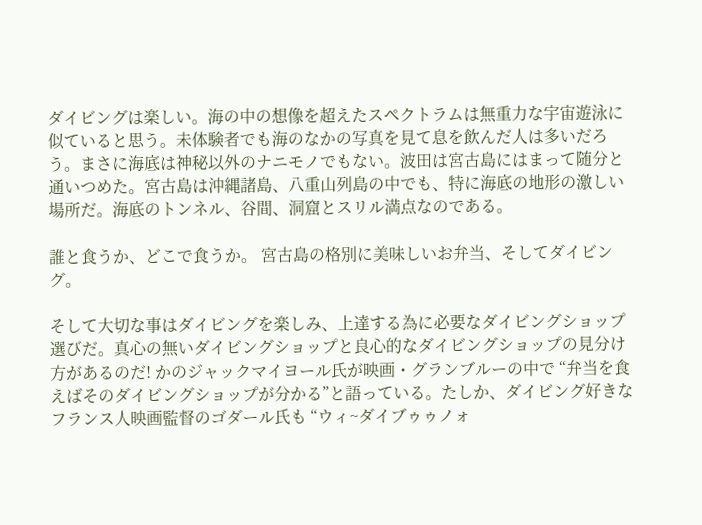ダイビングは楽しい。海の中の想像を超えたスペクトラムは無重力な宇宙遊泳に似ていると思う。未体験者でも海のなかの写真を見て息を飲んだ人は多いだろう。まさに海底は神秘以外のナニモノでもない。波田は宮古島にはまって随分と通いつめた。宮古島は沖縄諸島、八重山列島の中でも、特に海底の地形の激しい場所だ。海底のトンネル、谷間、洞窟とスリル満点なのである。

誰と食うか、どこで食うか。 宮古島の格別に美味しいお弁当、そしてダイビング。

そして大切な事はダイビングを楽しみ、上達する為に必要なダイビングショップ選びだ。真心の無いダイビングショップと良心的なダイビングショップの見分け方があるのだ! かのジャックマイヨール氏が映画・グランブルーの中で “弁当を食えばそのダイビングショップが分かる”と語っている。たしか、ダイビング好きなフランス人映画監督のゴダール氏も “ウィ~ダイブゥゥノォ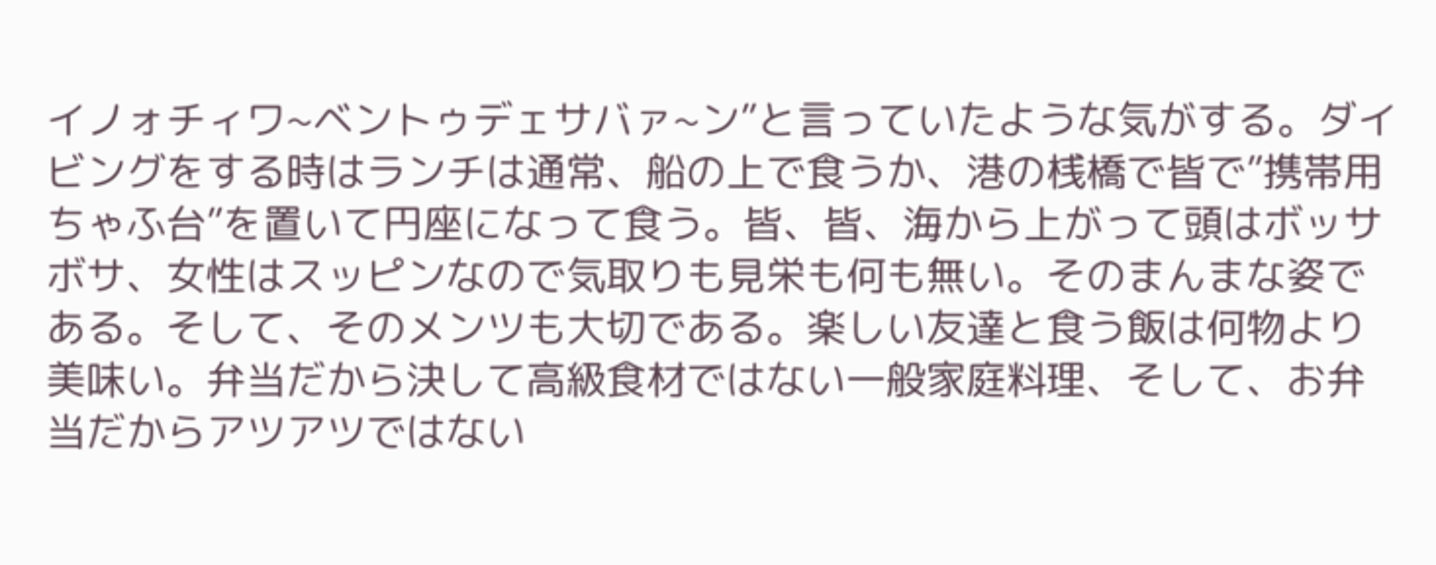イノォチィワ~ベントゥデェサバァ~ン”と言っていたような気がする。ダイビングをする時はランチは通常、船の上で食うか、港の桟橋で皆で”携帯用ちゃふ台”を置いて円座になって食う。皆、皆、海から上がって頭はボッサボサ、女性はスッピンなので気取りも見栄も何も無い。そのまんまな姿である。そして、そのメンツも大切である。楽しい友達と食う飯は何物より美味い。弁当だから決して高級食材ではない一般家庭料理、そして、お弁当だからアツアツではない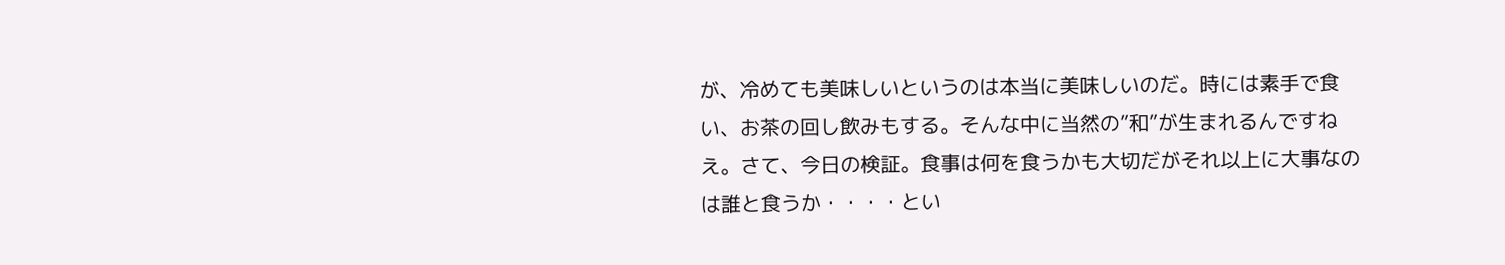が、冷めても美味しいというのは本当に美味しいのだ。時には素手で食い、お茶の回し飲みもする。そんな中に当然の”和”が生まれるんですねえ。さて、今日の検証。食事は何を食うかも大切だがそれ以上に大事なのは誰と食うか・・・・とい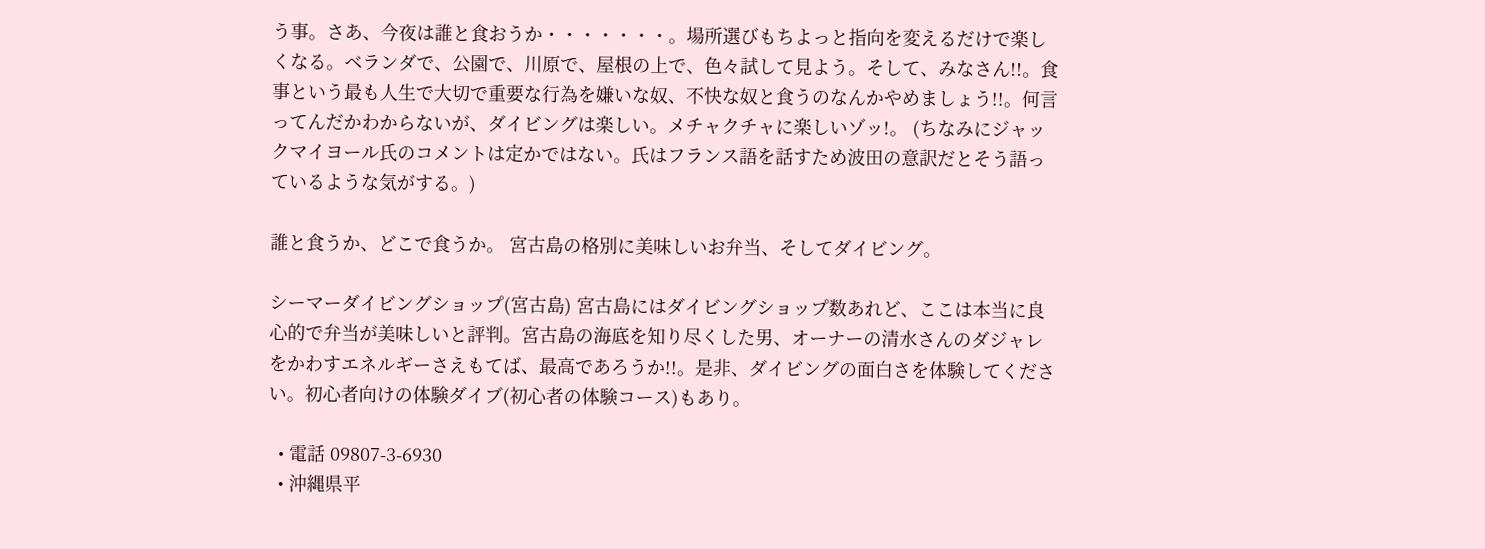う事。さあ、今夜は誰と食おうか・・・・・・・。場所選びもちよっと指向を変えるだけで楽しくなる。ベランダで、公園で、川原で、屋根の上で、色々試して見よう。そして、みなさん!!。食事という最も人生で大切で重要な行為を嫌いな奴、不快な奴と食うのなんかやめましょう!!。何言ってんだかわからないが、ダイビングは楽しい。メチャクチャに楽しいゾッ!。 (ちなみにジャックマイヨール氏のコメントは定かではない。氏はフランス語を話すため波田の意訳だとそう語っているような気がする。)

誰と食うか、どこで食うか。 宮古島の格別に美味しいお弁当、そしてダイビング。

シーマーダイビングショップ(宮古島) 宮古島にはダイビングショップ数あれど、ここは本当に良心的で弁当が美味しいと評判。宮古島の海底を知り尽くした男、オーナーの清水さんのダジャレをかわすエネルギーさえもてば、最高であろうか!!。是非、ダイビングの面白さを体験してください。初心者向けの体験ダイブ(初心者の体験コース)もあり。

  • 電話 09807-3-6930
  • 沖縄県平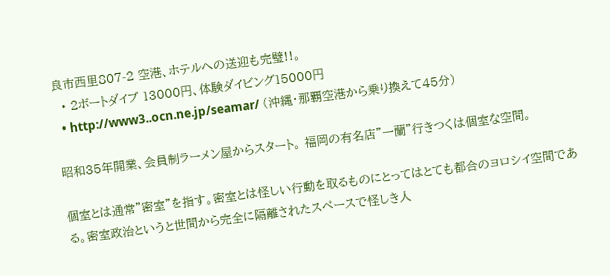良市西里807-2 空港、ホテルへの送迎も完璧!!。
  • 2ボートダイブ 13000円、体験ダイビング15000円
  • http://www3..ocn.ne.jp/seamar/ (沖縄・那覇空港から乗り換えて45分)

昭和35年開業、会員制ラーメン屋からスタート。 福岡の有名店”一蘭”行きつくは個室な空間。

個室とは通常”密室”を指す。密室とは怪しい行動を取るものにとってはとても都合のヨロシイ空間である。密室政治というと世間から完全に隔離されたスペースで怪しき人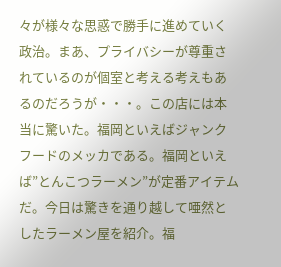々が様々な思惑で勝手に進めていく政治。まあ、プライバシーが尊重されているのが個室と考える考えもあるのだろうが・・・。この店には本当に驚いた。福岡といえばジャンクフードのメッカである。福岡といえば”とんこつラーメン”が定番アイテムだ。今日は驚きを通り越して唖然としたラーメン屋を紹介。福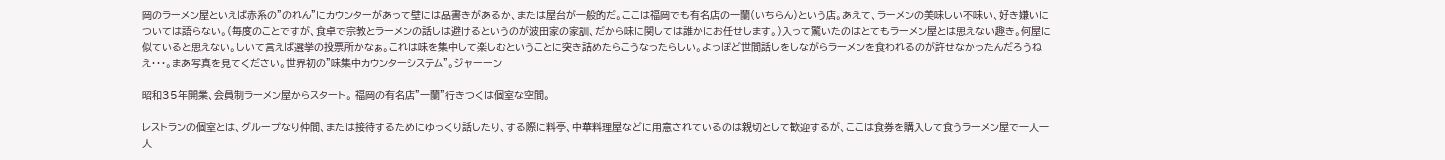岡のラーメン屋といえば赤系の”のれん”にカウンターがあって壁には品書きがあるか、または屋台が一般的だ。ここは福岡でも有名店の一蘭(いちらん)という店。あえて、ラーメンの美味しい不味い、好き嫌いについては語らない。(毎度のことですが、食卓で宗教とラーメンの話しは避けるというのが波田家の家訓、だから味に関しては誰かにお任せします。)入って驚いたのはとてもラーメン屋とは思えない趣き。何屋に似ていると思えない。しいて言えば選挙の投票所かなぁ。これは味を集中して楽しむということに突き詰めたらこうなったらしい。よっぽど世間話しをしながらラーメンを食われるのが許せなかったんだろうねえ・・・。まあ写真を見てください。世界初の”味集中カウンターシステム”。ジャーーン

昭和35年開業、会員制ラーメン屋からスタート。 福岡の有名店"一蘭"行きつくは個室な空間。

レストランの個室とは、グループなり仲間、または接待するためにゆっくり話したり、する際に料亭、中華料理屋などに用意されているのは親切として歓迎するが、ここは食券を購入して食うラーメン屋で一人一人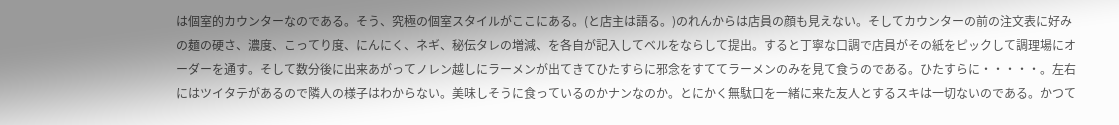は個室的カウンターなのである。そう、究極の個室スタイルがここにある。(と店主は語る。)のれんからは店員の顔も見えない。そしてカウンターの前の注文表に好みの麺の硬さ、濃度、こってり度、にんにく、ネギ、秘伝タレの増減、を各自が記入してベルをならして提出。すると丁寧な口調で店員がその紙をピックして調理場にオーダーを通す。そして数分後に出来あがってノレン越しにラーメンが出てきてひたすらに邪念をすててラーメンのみを見て食うのである。ひたすらに・・・・・。左右にはツイタテがあるので隣人の様子はわからない。美味しそうに食っているのかナンなのか。とにかく無駄口を一緒に来た友人とするスキは一切ないのである。かつて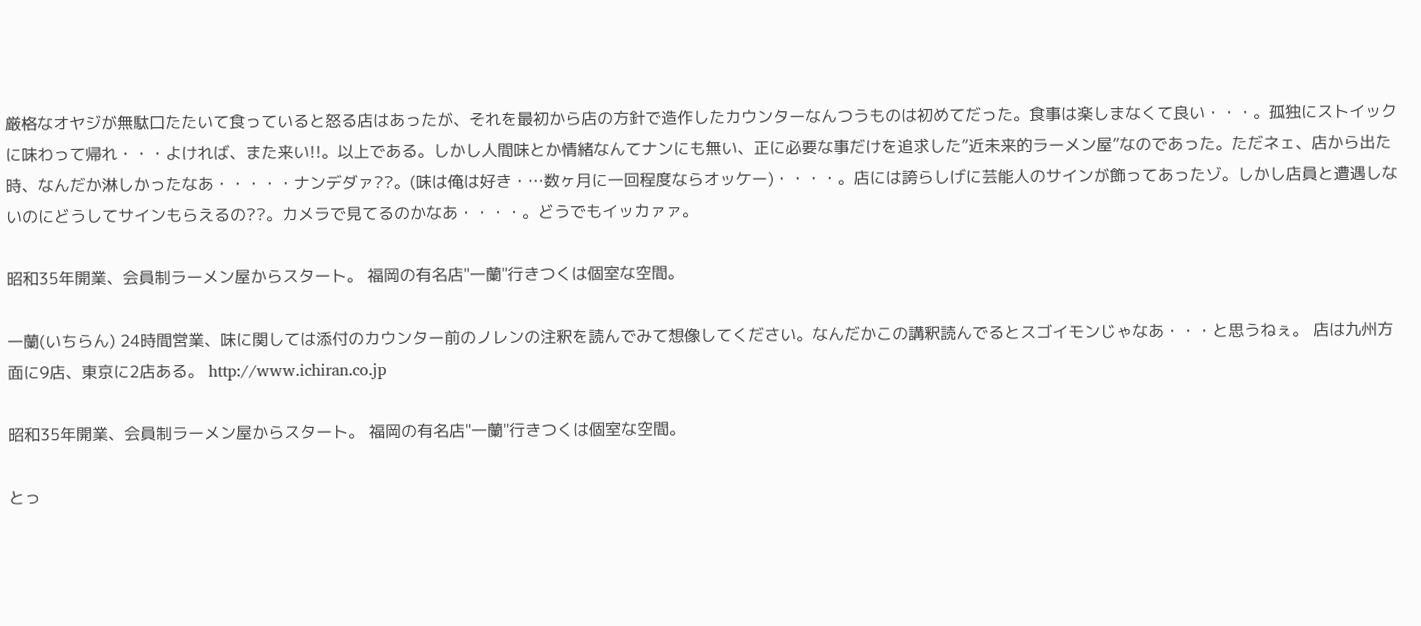厳格なオヤジが無駄口たたいて食っていると怒る店はあったが、それを最初から店の方針で造作したカウンターなんつうものは初めてだった。食事は楽しまなくて良い・・・。孤独にストイックに味わって帰れ・・・よければ、また来い!!。以上である。しかし人間味とか情緒なんてナンにも無い、正に必要な事だけを追求した”近未来的ラーメン屋”なのであった。ただネェ、店から出た時、なんだか淋しかったなあ・・・・・ナンデダァ??。(味は俺は好き・…数ヶ月に一回程度ならオッケー)・・・・。店には誇らしげに芸能人のサインが飾ってあったゾ。しかし店員と遭遇しないのにどうしてサインもらえるの??。カメラで見てるのかなあ・・・・。どうでもイッカァァ。

昭和35年開業、会員制ラーメン屋からスタート。 福岡の有名店"一蘭"行きつくは個室な空間。

一蘭(いちらん) 24時間営業、味に関しては添付のカウンター前のノレンの注釈を読んでみて想像してください。なんだかこの講釈読んでるとスゴイモンじゃなあ・・・と思うねぇ。 店は九州方面に9店、東京に2店ある。 http://www.ichiran.co.jp

昭和35年開業、会員制ラーメン屋からスタート。 福岡の有名店"一蘭"行きつくは個室な空間。

とっ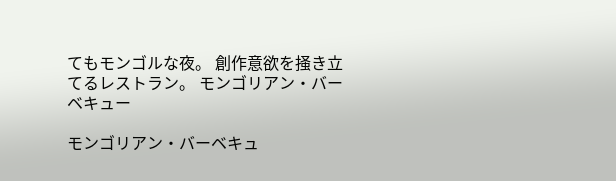てもモンゴルな夜。 創作意欲を掻き立てるレストラン。 モンゴリアン・バーベキュー

モンゴリアン・バーベキュ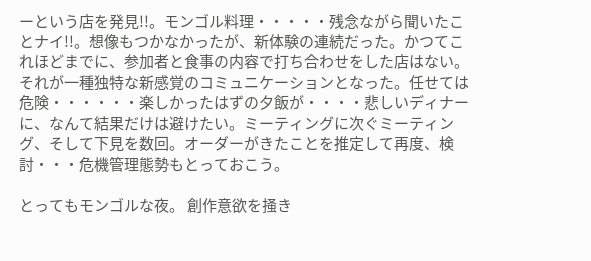ーという店を発見!!。モンゴル料理・・・・・残念ながら聞いたことナイ!!。想像もつかなかったが、新体験の連続だった。かつてこれほどまでに、参加者と食事の内容で打ち合わせをした店はない。それが一種独特な新感覚のコミュニケーションとなった。任せては危険・・・・・・楽しかったはずの夕飯が・・・・悲しいディナーに、なんて結果だけは避けたい。ミーティングに次ぐミーティング、そして下見を数回。オーダーがきたことを推定して再度、検討・・・危機管理態勢もとっておこう。

とってもモンゴルな夜。 創作意欲を掻き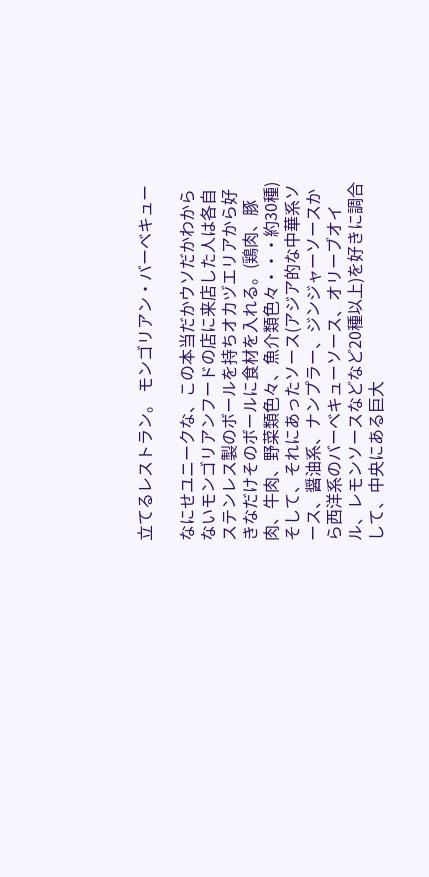立てるレストラン。 モンゴリアン・バーベキュー

なにせユニークな、この本当だかウソだかわからないモンゴリアンフードの店に来店した人は各自ステンレス製のボールを持ちオカヅエリアから好きなだけそのボールに食材を入れる。(鶏肉、豚肉、牛肉、野菜類色々、魚介類色々・・・約30種)そして、それにあったソース(アジア的な中華系ソース、醤油系、ナンプラー、ジンジャーソースから西洋系のバーベキューソース、オリーブオイル、レモンソースなどなど20種以上)を好きに調合して、中央にある巨大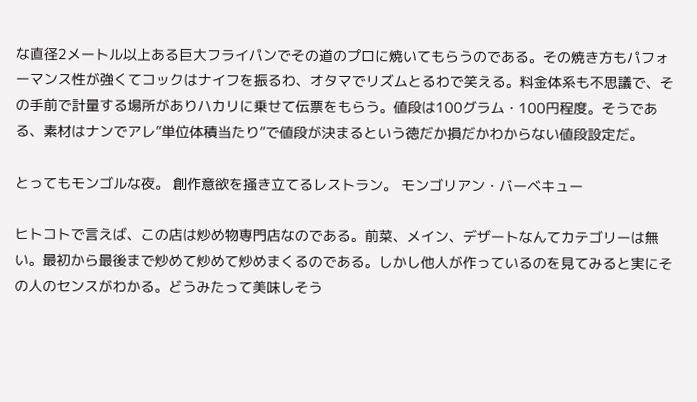な直径2メートル以上ある巨大フライパンでその道のプロに焼いてもらうのである。その焼き方もパフォーマンス性が強くてコックはナイフを振るわ、オタマでリズムとるわで笑える。料金体系も不思議で、その手前で計量する場所がありハカリに乗せて伝票をもらう。値段は100グラム・100円程度。そうである、素材はナンでアレ”単位体積当たり”で値段が決まるという徳だか損だかわからない値段設定だ。

とってもモンゴルな夜。 創作意欲を掻き立てるレストラン。 モンゴリアン・バーベキュー

ヒトコトで言えば、この店は炒め物専門店なのである。前菜、メイン、デザートなんてカテゴリーは無い。最初から最後まで炒めて炒めて炒めまくるのである。しかし他人が作っているのを見てみると実にその人のセンスがわかる。どうみたって美味しそう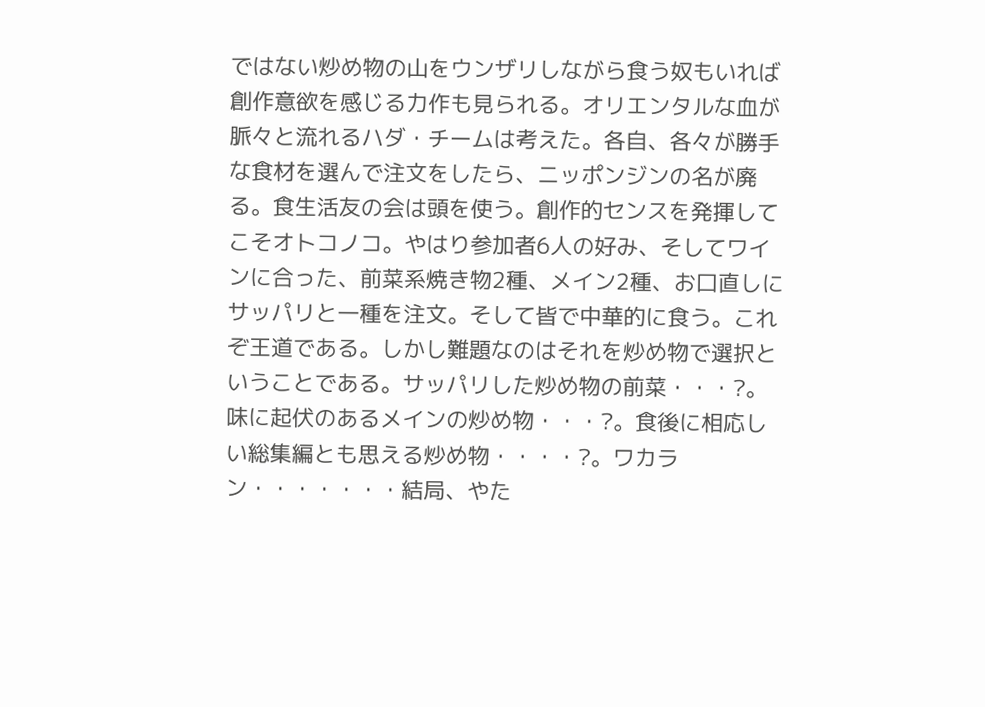ではない炒め物の山をウンザリしながら食う奴もいれば創作意欲を感じる力作も見られる。オリエンタルな血が脈々と流れるハダ・チームは考えた。各自、各々が勝手な食材を選んで注文をしたら、ニッポンジンの名が廃る。食生活友の会は頭を使う。創作的センスを発揮してこそオトコノコ。やはり参加者6人の好み、そしてワインに合った、前菜系焼き物2種、メイン2種、お口直しにサッパリと一種を注文。そして皆で中華的に食う。これぞ王道である。しかし難題なのはそれを炒め物で選択ということである。サッパリした炒め物の前菜・・・?。味に起伏のあるメインの炒め物・・・?。食後に相応しい総集編とも思える炒め物・・・・?。ワカラン・・・・・・・結局、やた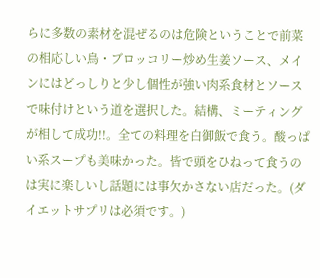らに多数の素材を混ぜるのは危険ということで前菜の相応しい鳥・ブロッコリー炒め生姜ソース、メインにはどっしりと少し個性が強い肉系食材とソースで味付けという道を選択した。結構、ミーティングが相して成功!!。全ての料理を白御飯で食う。酸っぱい系スープも美味かった。皆で頭をひねって食うのは実に楽しいし話題には事欠かさない店だった。(ダイエットサプリは必須です。)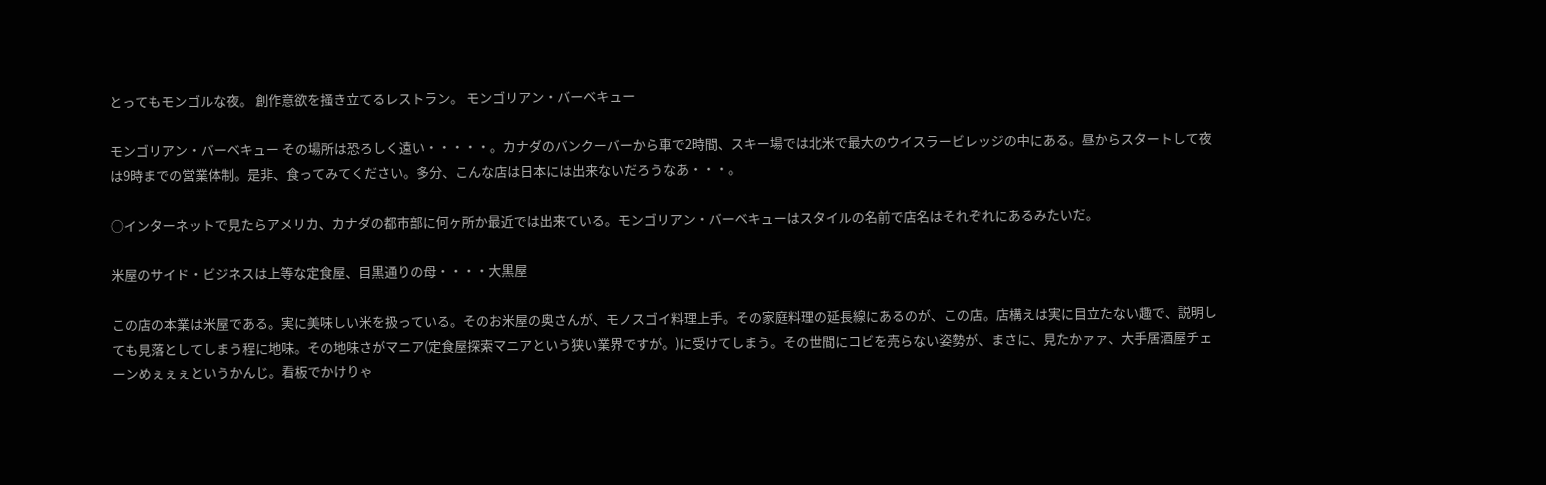とってもモンゴルな夜。 創作意欲を掻き立てるレストラン。 モンゴリアン・バーベキュー

モンゴリアン・バーベキュー その場所は恐ろしく遠い・・・・・。カナダのバンクーバーから車で2時間、スキー場では北米で最大のウイスラービレッジの中にある。昼からスタートして夜は9時までの営業体制。是非、食ってみてください。多分、こんな店は日本には出来ないだろうなあ・・・。

○インターネットで見たらアメリカ、カナダの都市部に何ヶ所か最近では出来ている。モンゴリアン・バーベキューはスタイルの名前で店名はそれぞれにあるみたいだ。

米屋のサイド・ビジネスは上等な定食屋、目黒通りの母・・・・大黒屋

この店の本業は米屋である。実に美味しい米を扱っている。そのお米屋の奥さんが、モノスゴイ料理上手。その家庭料理の延長線にあるのが、この店。店構えは実に目立たない趣で、説明しても見落としてしまう程に地味。その地味さがマニア(定食屋探索マニアという狭い業界ですが。)に受けてしまう。その世間にコビを売らない姿勢が、まさに、見たかァァ、大手居酒屋チェーンめぇぇぇというかんじ。看板でかけりゃ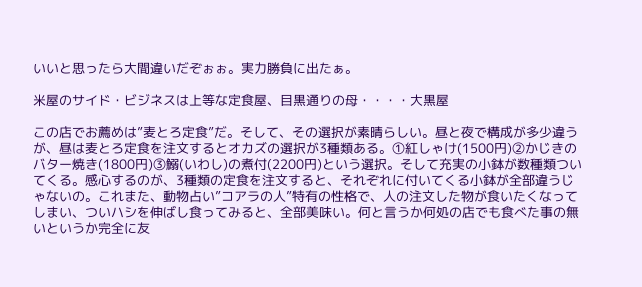いいと思ったら大間違いだぞぉぉ。実力勝負に出たぁ。

米屋のサイド・ビジネスは上等な定食屋、目黒通りの母・・・・大黒屋

この店でお薦めは”麦とろ定食”だ。そして、その選択が素晴らしい。昼と夜で構成が多少違うが、昼は麦とろ定食を注文するとオカズの選択が3種類ある。①紅しゃけ(1500円)②かじきのバター焼き(1800円)③鰯(いわし)の煮付(2200円)という選択。そして充実の小鉢が数種類ついてくる。感心するのが、3種類の定食を注文すると、それぞれに付いてくる小鉢が全部違うじゃないの。これまた、動物占い”コアラの人”特有の性格で、人の注文した物が食いたくなってしまい、ついハシを伸ばし食ってみると、全部美味い。何と言うか何処の店でも食べた事の無いというか完全に友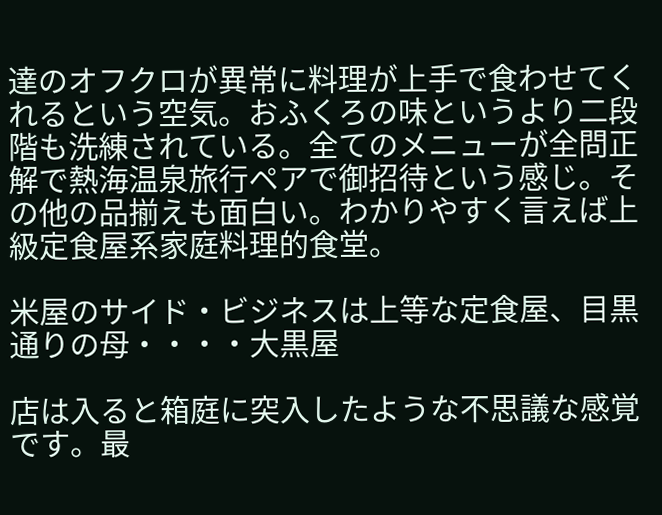達のオフクロが異常に料理が上手で食わせてくれるという空気。おふくろの味というより二段階も洗練されている。全てのメニューが全問正解で熱海温泉旅行ペアで御招待という感じ。その他の品揃えも面白い。わかりやすく言えば上級定食屋系家庭料理的食堂。

米屋のサイド・ビジネスは上等な定食屋、目黒通りの母・・・・大黒屋

店は入ると箱庭に突入したような不思議な感覚です。最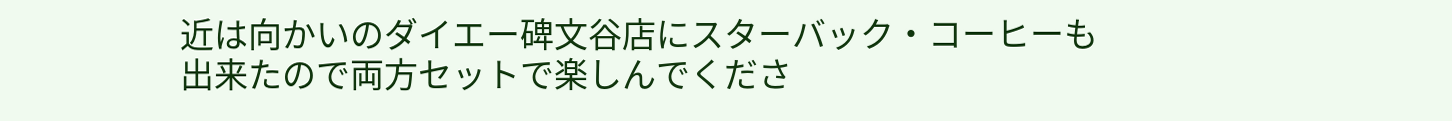近は向かいのダイエー碑文谷店にスターバック・コーヒーも出来たので両方セットで楽しんでくださ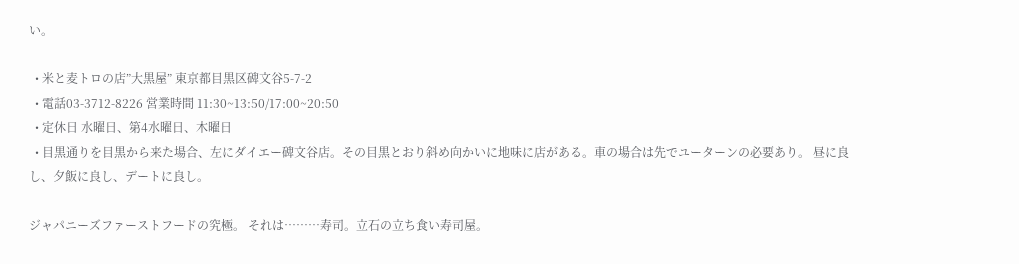い。

  • 米と麦トロの店”大黒屋” 東京都目黒区碑文谷5-7-2
  • 電話03-3712-8226 営業時間 11:30~13:50/17:00~20:50
  • 定休日 水曜日、第4水曜日、木曜日
  • 目黒通りを目黒から来た場合、左にダイエー碑文谷店。その目黒とおり斜め向かいに地味に店がある。車の場合は先でユーターンの必要あり。 昼に良し、夕飯に良し、デートに良し。

ジャパニーズファーストフードの究極。 それは………寿司。立石の立ち食い寿司屋。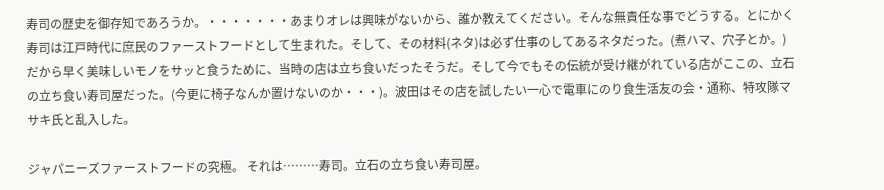寿司の歴史を御存知であろうか。・・・・・・・あまりオレは興味がないから、誰か教えてください。そんな無責任な事でどうする。とにかく寿司は江戸時代に庶民のファーストフードとして生まれた。そして、その材料(ネタ)は必ず仕事のしてあるネタだった。(煮ハマ、穴子とか。)だから早く美味しいモノをサッと食うために、当時の店は立ち食いだったそうだ。そして今でもその伝統が受け継がれている店がここの、立石の立ち食い寿司屋だった。(今更に椅子なんか置けないのか・・・)。波田はその店を試したい一心で電車にのり食生活友の会・通称、特攻隊マサキ氏と乱入した。

ジャパニーズファーストフードの究極。 それは………寿司。立石の立ち食い寿司屋。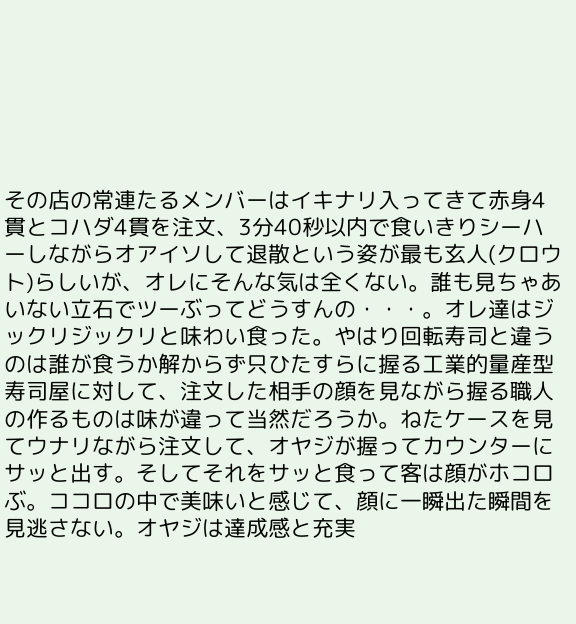その店の常連たるメンバーはイキナリ入ってきて赤身4貫とコハダ4貫を注文、3分40秒以内で食いきりシーハーしながらオアイソして退散という姿が最も玄人(クロウト)らしいが、オレにそんな気は全くない。誰も見ちゃあいない立石でツーぶってどうすんの・・・。オレ達はジックリジックリと味わい食った。やはり回転寿司と違うのは誰が食うか解からず只ひたすらに握る工業的量産型寿司屋に対して、注文した相手の顔を見ながら握る職人の作るものは味が違って当然だろうか。ねたケースを見てウナリながら注文して、オヤジが握ってカウンターにサッと出す。そしてそれをサッと食って客は顔がホコロぶ。ココロの中で美味いと感じて、顔に一瞬出た瞬間を見逃さない。オヤジは達成感と充実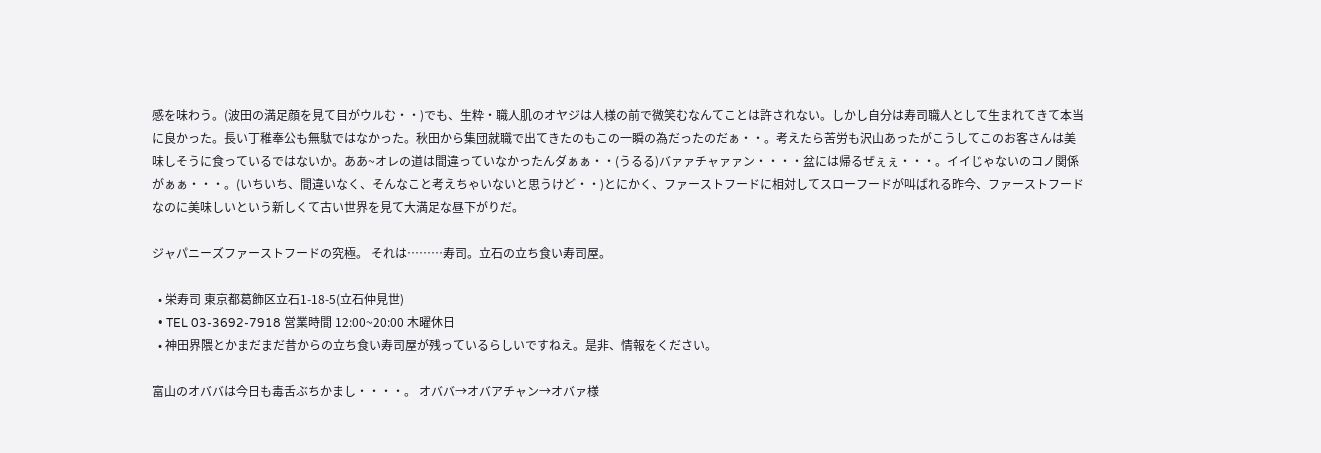感を味わう。(波田の満足顔を見て目がウルむ・・)でも、生粋・職人肌のオヤジは人様の前で微笑むなんてことは許されない。しかし自分は寿司職人として生まれてきて本当に良かった。長い丁稚奉公も無駄ではなかった。秋田から集団就職で出てきたのもこの一瞬の為だったのだぁ・・。考えたら苦労も沢山あったがこうしてこのお客さんは美味しそうに食っているではないか。ああ~オレの道は間違っていなかったんダぁぁ・・(うるる)バァァチャァァン・・・・盆には帰るぜぇぇ・・・。イイじゃないのコノ関係がぁぁ・・・。(いちいち、間違いなく、そんなこと考えちゃいないと思うけど・・)とにかく、ファーストフードに相対してスローフードが叫ばれる昨今、ファーストフードなのに美味しいという新しくて古い世界を見て大満足な昼下がりだ。

ジャパニーズファーストフードの究極。 それは………寿司。立石の立ち食い寿司屋。

  • 栄寿司 東京都葛飾区立石1-18-5(立石仲見世)
  • TEL 03-3692-7918 営業時間 12:00~20:00 木曜休日
  • 神田界隈とかまだまだ昔からの立ち食い寿司屋が残っているらしいですねえ。是非、情報をください。

富山のオババは今日も毒舌ぶちかまし・・・・。 オババ→オバアチャン→オバァ様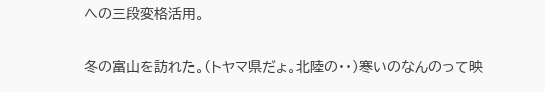への三段変格活用。

冬の富山を訪れた。(トヤマ県だょ。北陸の・・)寒いのなんのって映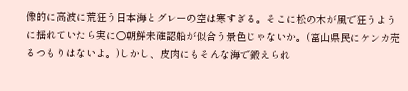像的に高波に荒狂う日本海とグレーの空は寒すぎる。そこに松の木が風で狂うように揺れていたら実に○朝鮮未確認船が似合う景色じゃないか。(富山県民にケンカ売るつもりはないよ。)しかし、皮肉にもそんな海で鍛えられ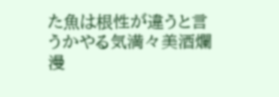た魚は根性が違うと言うかやる気満々美酒爛漫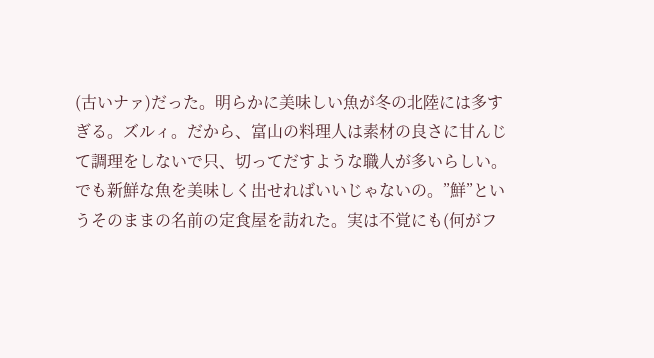(古いナァ)だった。明らかに美味しい魚が冬の北陸には多すぎる。ズルィ。だから、富山の料理人は素材の良さに甘んじて調理をしないで只、切ってだすような職人が多いらしい。でも新鮮な魚を美味しく出せればいいじゃないの。”鮮”というそのままの名前の定食屋を訪れた。実は不覚にも(何がフ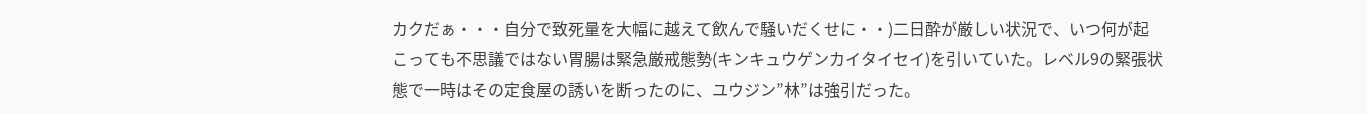カクだぁ・・・自分で致死量を大幅に越えて飲んで騒いだくせに・・)二日酔が厳しい状況で、いつ何が起こっても不思議ではない胃腸は緊急厳戒態勢(キンキュウゲンカイタイセイ)を引いていた。レベル9の緊張状態で一時はその定食屋の誘いを断ったのに、ユウジン”林”は強引だった。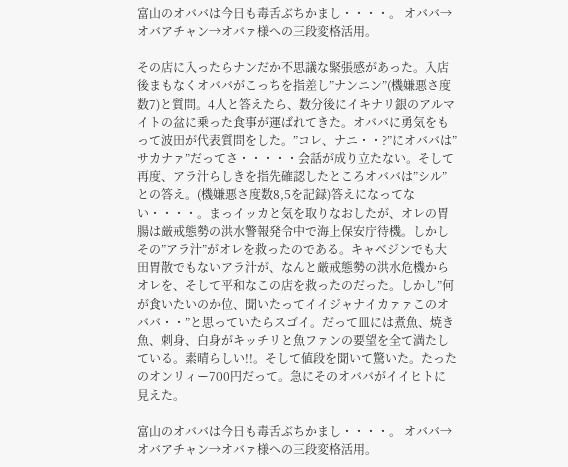富山のオババは今日も毒舌ぶちかまし・・・・。 オババ→オバアチャン→オバァ様への三段変格活用。

その店に入ったらナンだか不思議な緊張感があった。入店後まもなくオババがこっちを指差し”ナンニン”(機嫌悪さ度数7)と質問。4人と答えたら、数分後にイキナリ銀のアルマイトの盆に乗った食事が運ばれてきた。オババに勇気をもって波田が代表質問をした。”コレ、ナニ・・?”にオババは”サカナァ”だってさ・・・・・会話が成り立たない。そして再度、アラ汁らしきを指先確認したところオババは”シル”との答え。(機嫌悪さ度数8,5を記録)答えになってない・・・・。まっイッカと気を取りなおしたが、オレの胃腸は厳戒態勢の洪水警報発令中で海上保安庁待機。しかしその”アラ汁”がオレを救ったのである。キャベジンでも大田胃散でもないアラ汁が、なんと厳戒態勢の洪水危機からオレを、そして平和なこの店を救ったのだった。しかし”何が食いたいのか位、聞いたってイイジャナイカァァこのオババ・・”と思っていたらスゴイ。だって皿には煮魚、焼き魚、刺身、白身がキッチリと魚ファンの要望を全て満たしている。素晴らしい!!。そして値段を聞いて驚いた。たったのオンリィー700円だって。急にそのオババがイイヒトに見えた。

富山のオババは今日も毒舌ぶちかまし・・・・。 オババ→オバアチャン→オバァ様への三段変格活用。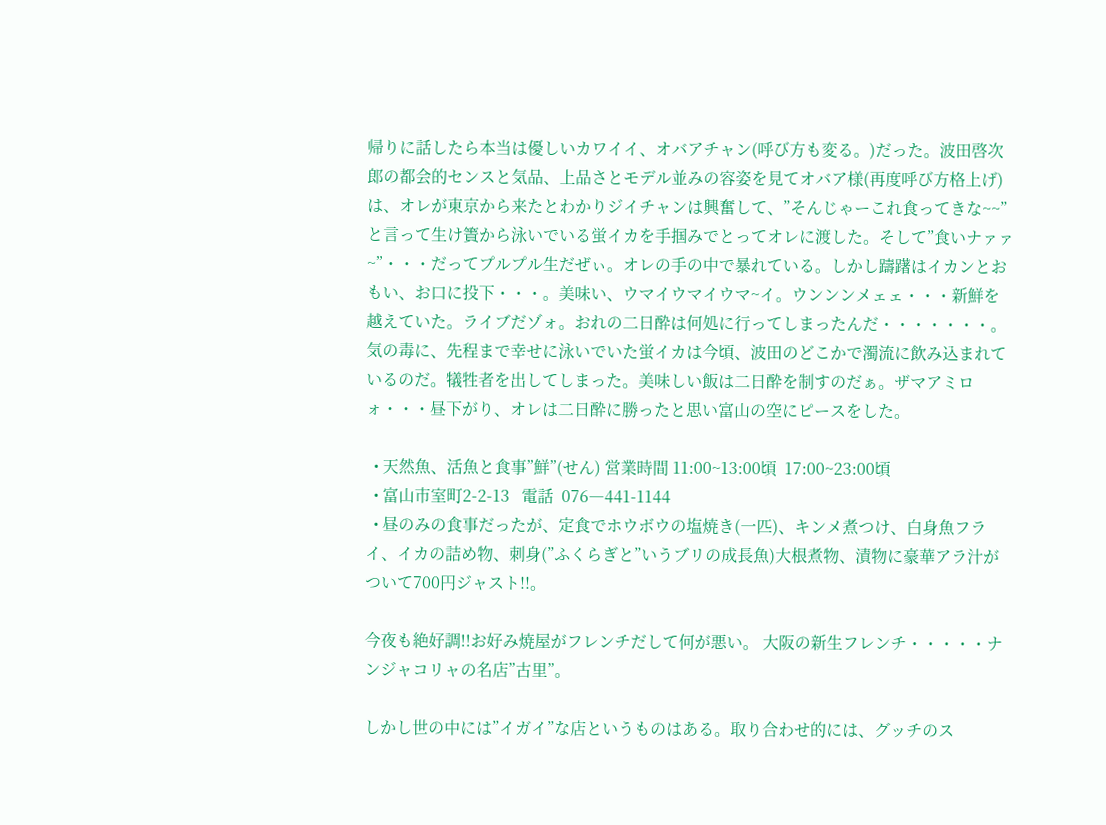帰りに話したら本当は優しいカワイイ、オバアチャン(呼び方も変る。)だった。波田啓次郎の都会的センスと気品、上品さとモデル並みの容姿を見てオバア様(再度呼び方格上げ)は、オレが東京から来たとわかりジイチャンは興奮して、”そんじゃーこれ食ってきな~~”と言って生け簀から泳いでいる蛍イカを手掴みでとってオレに渡した。そして”食いナァァ~”・・・だってプルプル生だぜぃ。オレの手の中で暴れている。しかし躊躇はイカンとおもい、お口に投下・・・。美味い、ウマイウマイウマ~イ。ウンンンメェェ・・・新鮮を越えていた。ライブだゾォ。おれの二日酔は何処に行ってしまったんだ・・・・・・・。気の毒に、先程まで幸せに泳いでいた蛍イカは今頃、波田のどこかで濁流に飲み込まれているのだ。犠牲者を出してしまった。美味しい飯は二日酔を制すのだぁ。ザマアミロォ・・・昼下がり、オレは二日酔に勝ったと思い富山の空にピースをした。

  • 天然魚、活魚と食事”鮮”(せん) 営業時間 11:00~13:00頃  17:00~23:00頃
  • 富山市室町2-2-13   電話  076―441-1144
  • 昼のみの食事だったが、定食でホウボウの塩焼き(一匹)、キンメ煮つけ、白身魚フライ、イカの詰め物、刺身(”ふくらぎと”いうブリの成長魚)大根煮物、漬物に豪華アラ汁がついて700円ジャスト!!。

今夜も絶好調!!お好み焼屋がフレンチだして何が悪い。 大阪の新生フレンチ・・・・・ナンジャコリャの名店”古里”。

しかし世の中には”イガイ”な店というものはある。取り合わせ的には、グッチのス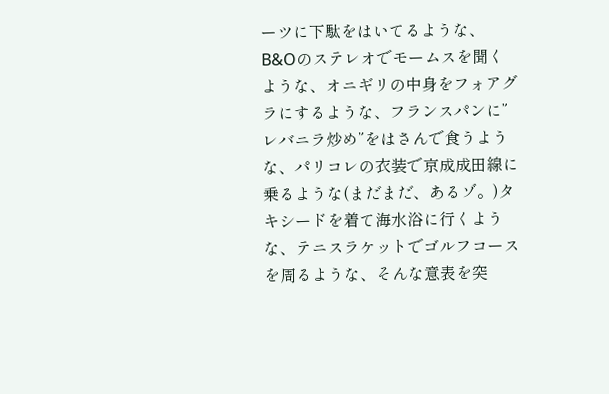ーツに下駄をはいてるような、B&Oのステレオでモームスを聞くような、オニギリの中身をフォアグラにするような、フランスパンに”レバニラ炒め”をはさんで食うような、パリコレの衣装で京成成田線に乗るような(まだまだ、あるゾ。)タキシードを着て海水浴に行くような、テニスラケットでゴルフコースを周るような、そんな意表を突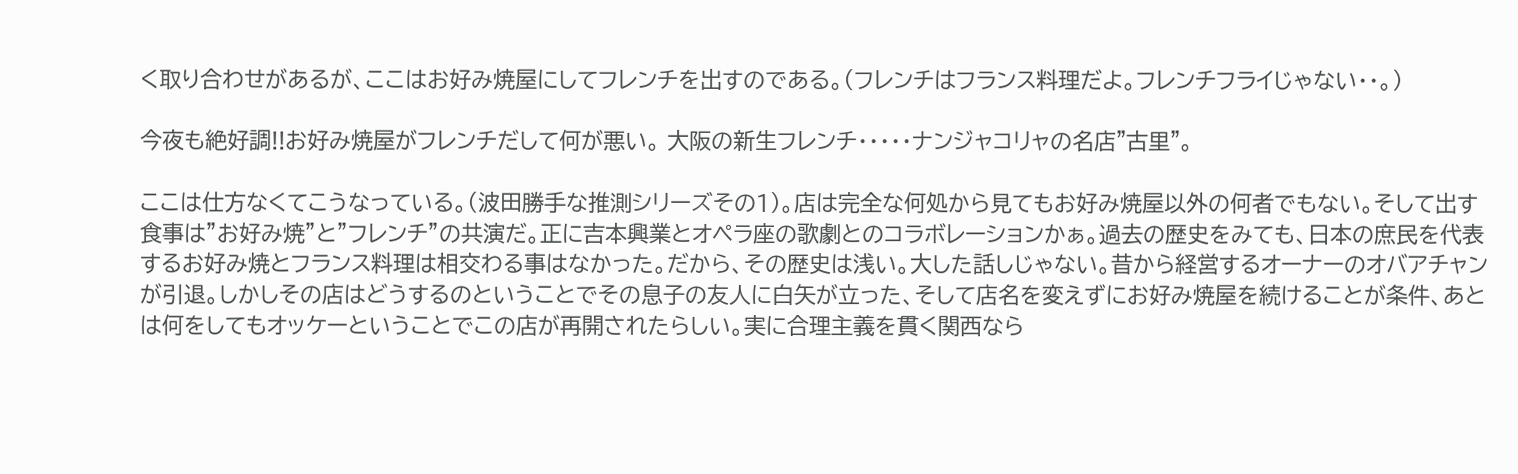く取り合わせがあるが、ここはお好み焼屋にしてフレンチを出すのである。(フレンチはフランス料理だよ。フレンチフライじゃない・・。)

今夜も絶好調!!お好み焼屋がフレンチだして何が悪い。 大阪の新生フレンチ・・・・・ナンジャコリャの名店"古里"。

ここは仕方なくてこうなっている。(波田勝手な推測シリーズその1)。店は完全な何処から見てもお好み焼屋以外の何者でもない。そして出す食事は”お好み焼”と”フレンチ”の共演だ。正に吉本興業とオペラ座の歌劇とのコラボレーションかぁ。過去の歴史をみても、日本の庶民を代表するお好み焼とフランス料理は相交わる事はなかった。だから、その歴史は浅い。大した話しじゃない。昔から経営するオーナーのオバアチャンが引退。しかしその店はどうするのということでその息子の友人に白矢が立った、そして店名を変えずにお好み焼屋を続けることが条件、あとは何をしてもオッケーということでこの店が再開されたらしい。実に合理主義を貫く関西なら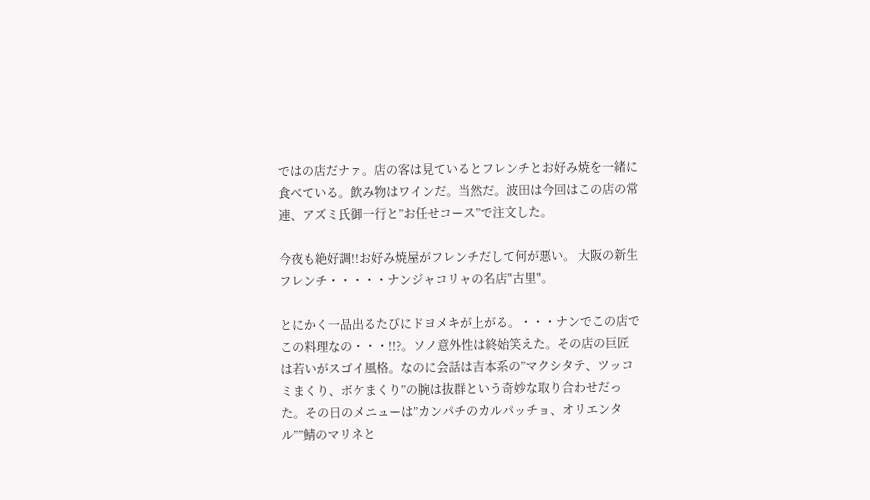ではの店だナァ。店の客は見ているとフレンチとお好み焼を一緒に食べている。飲み物はワインだ。当然だ。波田は今回はこの店の常連、アズミ氏御一行と”お任せコース”で注文した。

今夜も絶好調!!お好み焼屋がフレンチだして何が悪い。 大阪の新生フレンチ・・・・・ナンジャコリャの名店"古里"。

とにかく一品出るたびにドヨメキが上がる。・・・ナンでこの店でこの料理なの・・・!!?。ソノ意外性は終始笑えた。その店の巨匠は若いがスゴイ風格。なのに会話は吉本系の”マクシタテ、ツッコミまくり、ボケまくり”の腕は抜群という奇妙な取り合わせだった。その日のメニューは”カンパチのカルパッチョ、オリエンタル””鯖のマリネと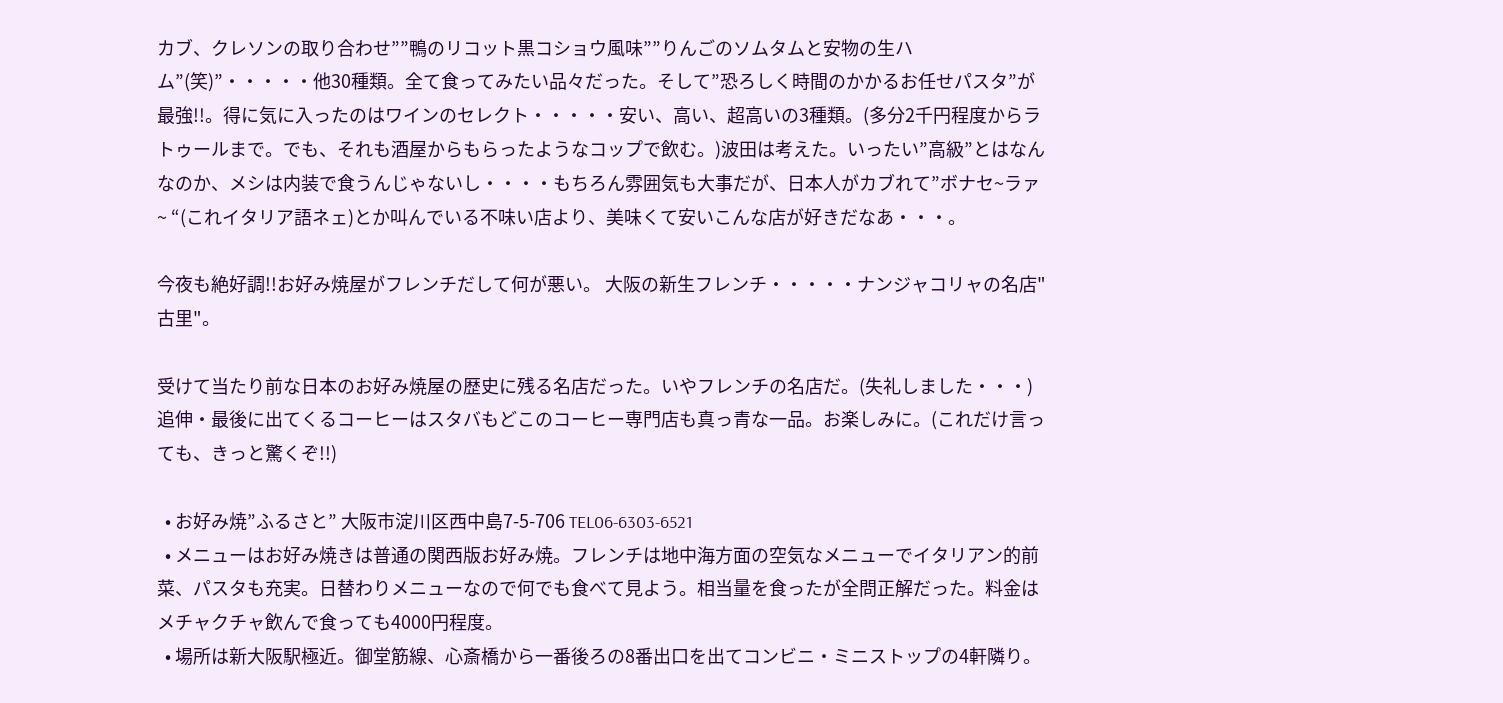カブ、クレソンの取り合わせ””鴨のリコット黒コショウ風味””りんごのソムタムと安物の生ハム”(笑)”・・・・・他30種類。全て食ってみたい品々だった。そして”恐ろしく時間のかかるお任せパスタ”が最強!!。得に気に入ったのはワインのセレクト・・・・・安い、高い、超高いの3種類。(多分2千円程度からラトゥールまで。でも、それも酒屋からもらったようなコップで飲む。)波田は考えた。いったい”高級”とはなんなのか、メシは内装で食うんじゃないし・・・・もちろん雰囲気も大事だが、日本人がカブれて”ボナセ~ラァ~ “(これイタリア語ネェ)とか叫んでいる不味い店より、美味くて安いこんな店が好きだなあ・・・。

今夜も絶好調!!お好み焼屋がフレンチだして何が悪い。 大阪の新生フレンチ・・・・・ナンジャコリャの名店"古里"。

受けて当たり前な日本のお好み焼屋の歴史に残る名店だった。いやフレンチの名店だ。(失礼しました・・・) 追伸・最後に出てくるコーヒーはスタバもどこのコーヒー専門店も真っ青な一品。お楽しみに。(これだけ言っても、きっと驚くぞ!!)

  • お好み焼”ふるさと” 大阪市淀川区西中島7-5-706 TEL06-6303-6521
  • メニューはお好み焼きは普通の関西版お好み焼。フレンチは地中海方面の空気なメニューでイタリアン的前菜、パスタも充実。日替わりメニューなので何でも食べて見よう。相当量を食ったが全問正解だった。料金はメチャクチャ飲んで食っても4000円程度。
  • 場所は新大阪駅極近。御堂筋線、心斎橋から一番後ろの8番出口を出てコンビニ・ミニストップの4軒隣り。